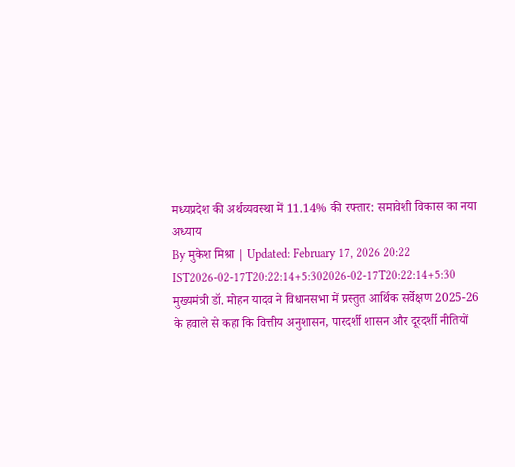मध्यप्रदेश की अर्थव्यवस्था में 11.14% की रफ्तार: समावेशी विकास का नया अध्याय
By मुकेश मिश्रा | Updated: February 17, 2026 20:22 IST2026-02-17T20:22:14+5:302026-02-17T20:22:14+5:30
मुख्यमंत्री डॉ. मोहन यादव ने विधानसभा में प्रस्तुत आर्थिक सर्वेक्षण 2025-26 के हवाले से कहा कि वित्तीय अनुशासन, पारदर्शी शासन और दूरदर्शी नीतियों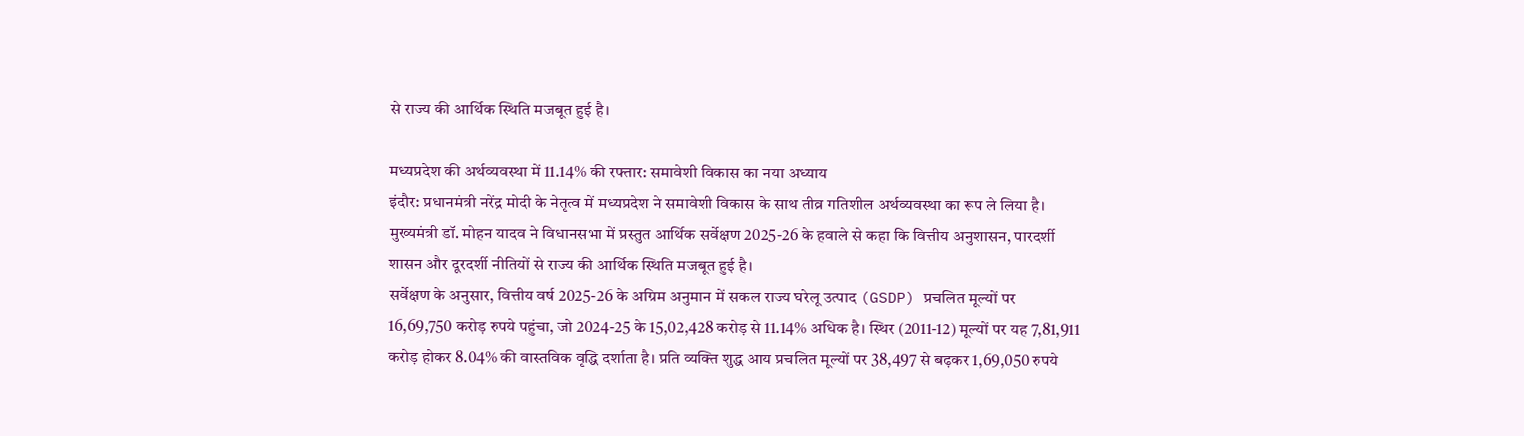से राज्य की आर्थिक स्थिति मजबूत हुई है।

मध्यप्रदेश की अर्थव्यवस्था में 11.14% की रफ्तार: समावेशी विकास का नया अध्याय
इंदौर: प्रधानमंत्री नरेंद्र मोदी के नेतृत्व में मध्यप्रदेश ने समावेशी विकास के साथ तीव्र गतिशील अर्थव्यवस्था का रूप ले लिया है। मुख्यमंत्री डॉ. मोहन यादव ने विधानसभा में प्रस्तुत आर्थिक सर्वेक्षण 2025-26 के हवाले से कहा कि वित्तीय अनुशासन, पारदर्शी शासन और दूरदर्शी नीतियों से राज्य की आर्थिक स्थिति मजबूत हुई है।
सर्वेक्षण के अनुसार, वित्तीय वर्ष 2025-26 के अग्रिम अनुमान में सकल राज्य घरेलू उत्पाद (GSDP) प्रचलित मूल्यों पर 16,69,750 करोड़ रुपये पहुंचा, जो 2024-25 के 15,02,428 करोड़ से 11.14% अधिक है। स्थिर (2011-12) मूल्यों पर यह 7,81,911 करोड़ होकर 8.04% की वास्तविक वृद्धि दर्शाता है। प्रति व्यक्ति शुद्ध आय प्रचलित मूल्यों पर 38,497 से बढ़कर 1,69,050 रुपये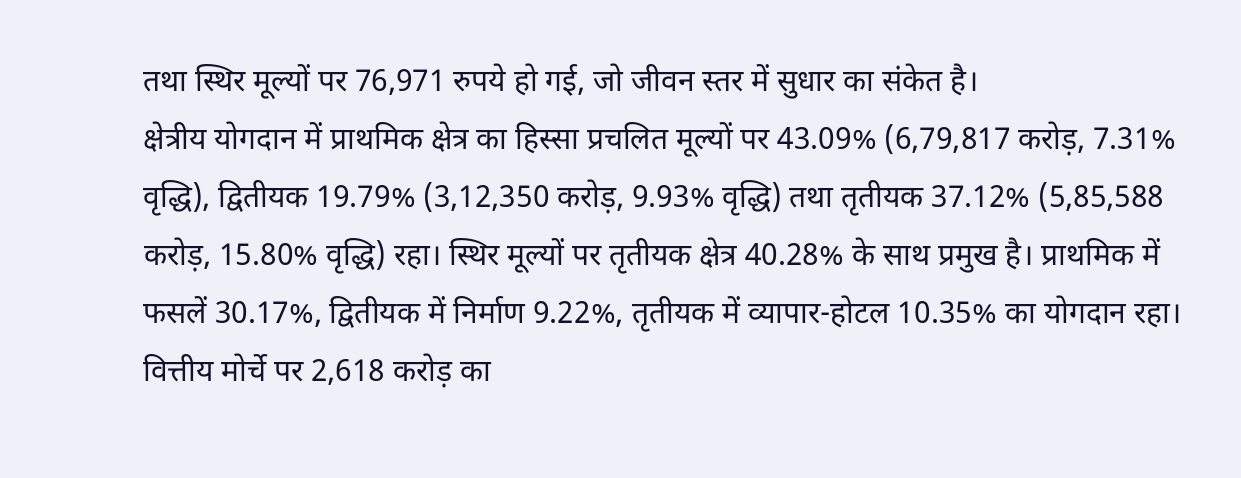तथा स्थिर मूल्यों पर 76,971 रुपये हो गई, जो जीवन स्तर में सुधार का संकेत है।
क्षेत्रीय योगदान में प्राथमिक क्षेत्र का हिस्सा प्रचलित मूल्यों पर 43.09% (6,79,817 करोड़, 7.31% वृद्धि), द्वितीयक 19.79% (3,12,350 करोड़, 9.93% वृद्धि) तथा तृतीयक 37.12% (5,85,588 करोड़, 15.80% वृद्धि) रहा। स्थिर मूल्यों पर तृतीयक क्षेत्र 40.28% के साथ प्रमुख है। प्राथमिक में फसलें 30.17%, द्वितीयक में निर्माण 9.22%, तृतीयक में व्यापार-होटल 10.35% का योगदान रहा।
वित्तीय मोर्चे पर 2,618 करोड़ का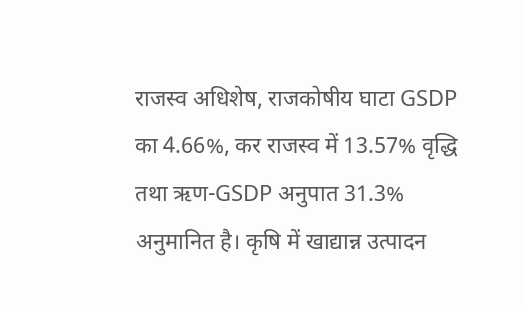राजस्व अधिशेष, राजकोषीय घाटा GSDP का 4.66%, कर राजस्व में 13.57% वृद्धि तथा ऋण-GSDP अनुपात 31.3% अनुमानित है। कृषि में खाद्यान्न उत्पादन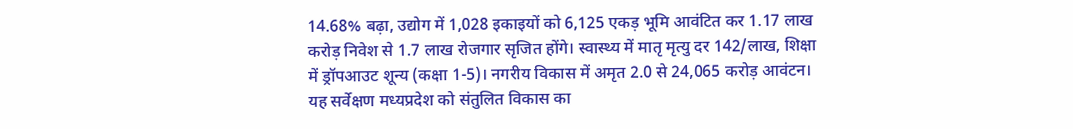14.68% बढ़ा, उद्योग में 1,028 इकाइयों को 6,125 एकड़ भूमि आवंटित कर 1.17 लाख करोड़ निवेश से 1.7 लाख रोजगार सृजित होंगे। स्वास्थ्य में मातृ मृत्यु दर 142/लाख, शिक्षा में ड्रॉपआउट शून्य (कक्षा 1-5)। नगरीय विकास में अमृत 2.0 से 24,065 करोड़ आवंटन।
यह सर्वेक्षण मध्यप्रदेश को संतुलित विकास का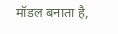मॉडल बनाता है,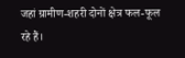जहां ग्रामीण-शहरी दोनों क्षेत्र फल-फूल रहे हैं।